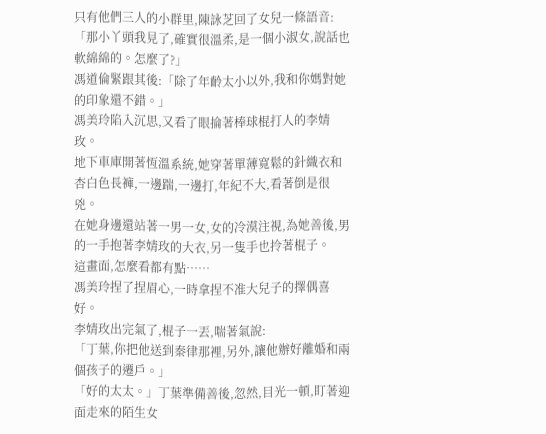只有他們三人的小群里,陳詠芝回了女兒一條語音:
「那小丫頭我見了,確實很溫柔,是一個小淑女,說話也軟綿綿的。怎麼了?」
馮道倫緊跟其後:「除了年齡太小以外,我和你媽對她的印象還不錯。」
馮美玲陷入沉思,又看了眼掄著棒球棍打人的李婧玫。
地下車庫開著恆溫系統,她穿著單薄寬鬆的針織衣和杏白色長褲,一邊踹,一邊打,年紀不大,看著倒是很兇。
在她身邊還站著一男一女,女的冷漠注視,為她善後,男的一手抱著李婧玫的大衣,另一隻手也拎著棍子。
這畫面,怎麼看都有點……
馮美玲捏了捏眉心,一時拿捏不准大兒子的擇偶喜好。
李婧玫出完氣了,棍子一丟,喘著氣說:
「丁葉,你把他送到秦律那裡,另外,讓他辦好離婚和兩個孩子的遷戶。」
「好的太太。」丁葉準備善後,忽然,目光一頓,盯著迎面走來的陌生女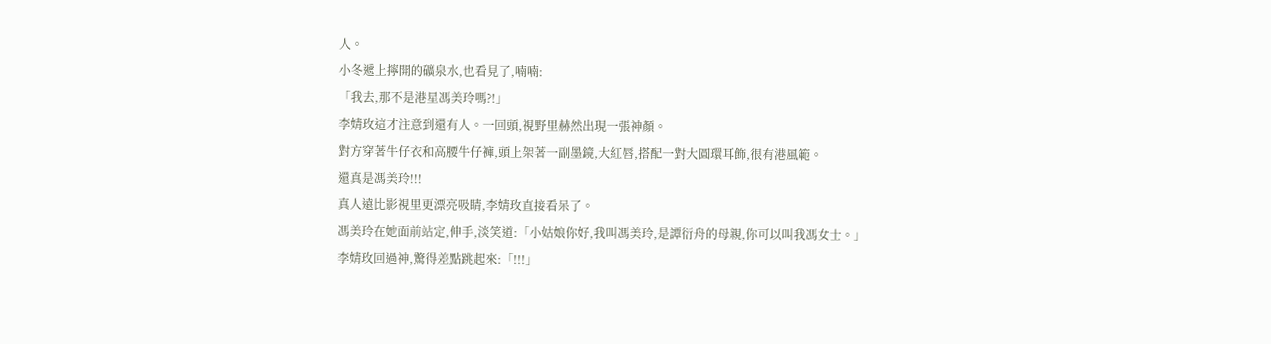人。
小冬遞上擰開的礦泉水,也看見了,喃喃:
「我去,那不是港星馮美玲嗎?!」
李婧玫這才注意到還有人。一回頭,視野里赫然出現一張神顏。
對方穿著牛仔衣和高腰牛仔褲,頭上架著一副墨鏡,大紅唇,搭配一對大圓環耳飾,很有港風範。
還真是馮美玲!!!
真人遠比影視里更漂亮吸睛,李婧玫直接看呆了。
馮美玲在她面前站定,伸手,淡笑道:「小姑娘你好,我叫馮美玲,是譚衍舟的母親,你可以叫我馮女士。」
李婧玫回過神,驚得差點跳起來:「!!!」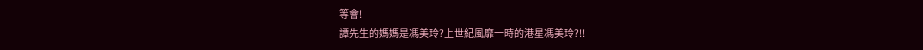等會!
譚先生的媽媽是馮美玲?上世紀風靡一時的港星馮美玲?!!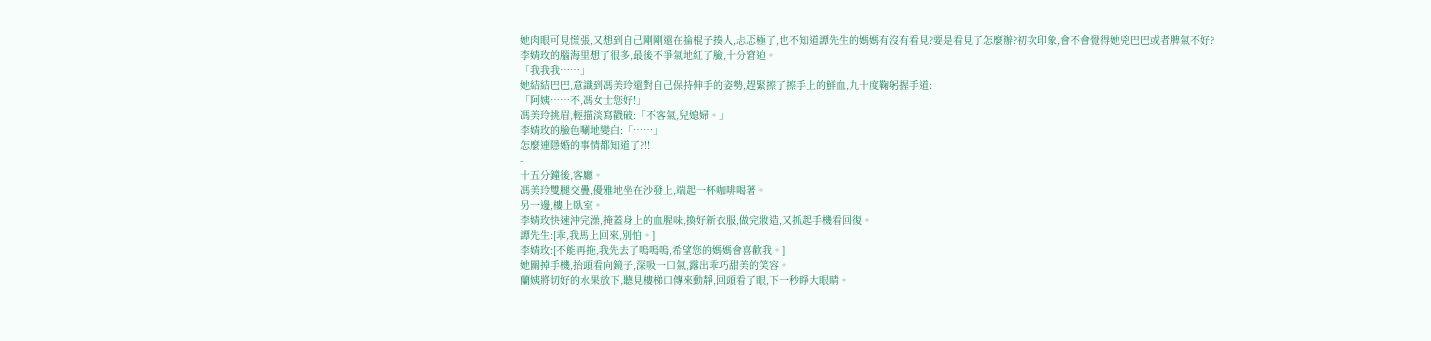她肉眼可見慌張,又想到自己剛剛還在掄棍子揍人,忐忑極了,也不知道譚先生的媽媽有沒有看見?要是看見了怎麼辦?初次印象,會不會覺得她兇巴巴或者脾氣不好?
李婧玫的腦海里想了很多,最後不爭氣地紅了臉,十分窘迫。
「我我我……」
她結結巴巴,意識到馮美玲還對自己保持伸手的姿勢,趕緊擦了擦手上的鮮血,九十度鞠躬握手道:
「阿姨……不,馮女士您好!」
馮美玲挑眉,輕描淡寫戳破:「不客氣,兒媳婦。」
李婧玫的臉色唰地變白:「……」
怎麼連隱婚的事情都知道了?!!
-
十五分鐘後,客廳。
馮美玲雙腿交疊,優雅地坐在沙發上,端起一杯咖啡喝著。
另一邊,樓上臥室。
李婧玫快速沖完澡,掩蓋身上的血腥味,換好新衣服,做完妝造,又抓起手機看回復。
譚先生:[乖,我馬上回來,別怕。]
李婧玫:[不能再拖,我先去了嗚嗚嗚,希望您的媽媽會喜歡我。]
她關掉手機,抬頭看向鏡子,深吸一口氣,露出乖巧甜美的笑容。
蘭姨將切好的水果放下,聽見樓梯口傳來動靜,回頭看了眼,下一秒睜大眼睛。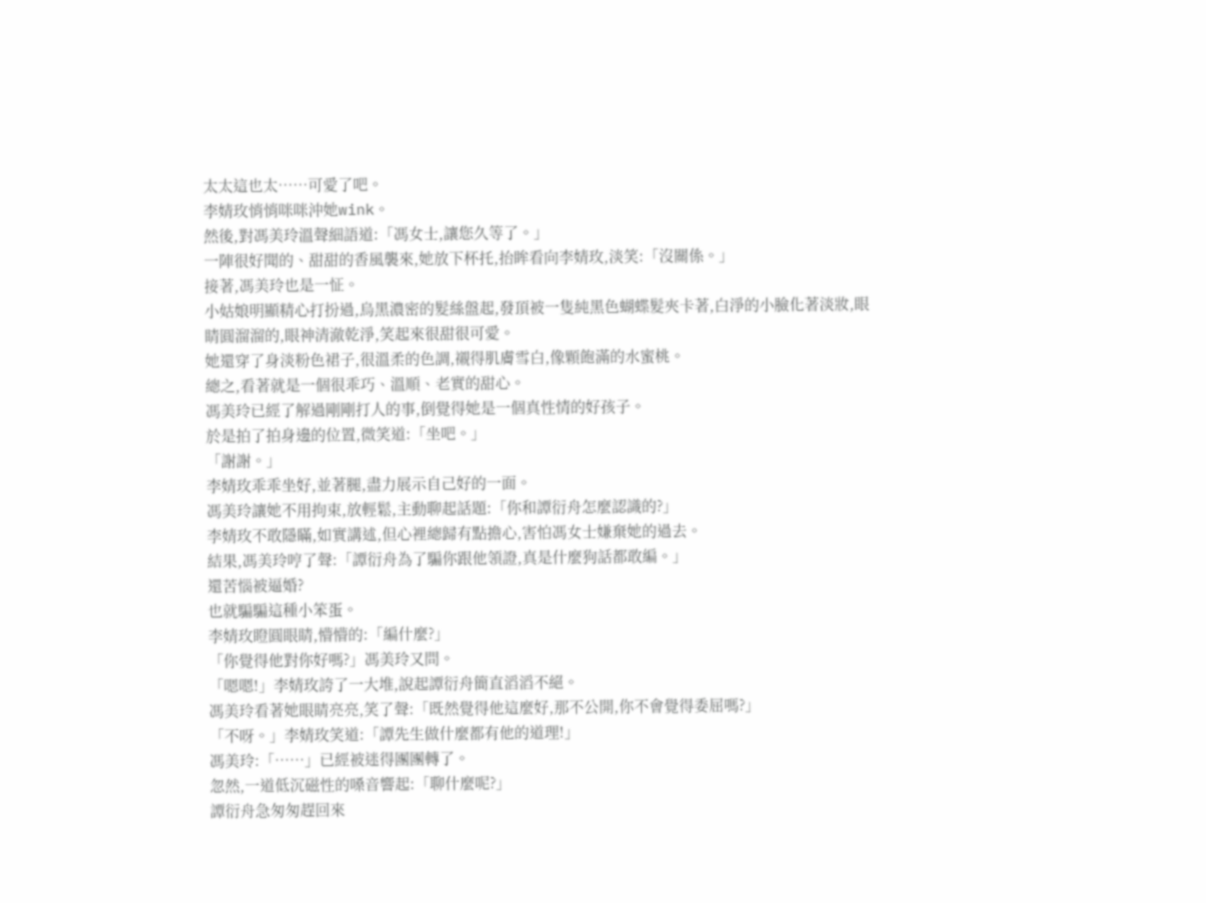太太這也太……可愛了吧。
李婧玫悄悄咪咪沖她wink。
然後,對馮美玲溫聲細語道:「馮女士,讓您久等了。」
一陣很好聞的、甜甜的香風襲來,她放下杯托,抬眸看向李婧玫,淡笑:「沒關係。」
接著,馮美玲也是一怔。
小姑娘明顯精心打扮過,烏黑濃密的髮絲盤起,發頂被一隻純黑色蝴蝶髮夾卡著,白淨的小臉化著淡妝,眼睛圓溜溜的,眼神清澈乾淨,笑起來很甜很可愛。
她還穿了身淡粉色裙子,很溫柔的色調,襯得肌膚雪白,像顆飽滿的水蜜桃。
總之,看著就是一個很乖巧、溫順、老實的甜心。
馮美玲已經了解過剛剛打人的事,倒覺得她是一個真性情的好孩子。
於是拍了拍身邊的位置,微笑道:「坐吧。」
「謝謝。」
李婧玫乖乖坐好,並著腿,盡力展示自己好的一面。
馮美玲讓她不用拘束,放輕鬆,主動聊起話題:「你和譚衍舟怎麼認識的?」
李婧玫不敢隱瞞,如實講述,但心裡總歸有點擔心,害怕馮女士嫌棄她的過去。
結果,馮美玲哼了聲:「譚衍舟為了騙你跟他領證,真是什麼狗話都敢編。」
還苦惱被逼婚?
也就騙騙這種小笨蛋。
李婧玫瞪圓眼睛,懵懵的:「編什麼?」
「你覺得他對你好嗎?」馮美玲又問。
「嗯嗯!」李婧玫誇了一大堆,說起譚衍舟簡直滔滔不絕。
馮美玲看著她眼睛亮亮,笑了聲:「既然覺得他這麼好,那不公開,你不會覺得委屈嗎?」
「不呀。」李婧玫笑道:「譚先生做什麼都有他的道理!」
馮美玲:「……」已經被迷得團團轉了。
忽然,一道低沉磁性的嗓音響起:「聊什麼呢?」
譚衍舟急匆匆趕回來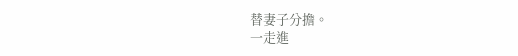替妻子分擔。
一走進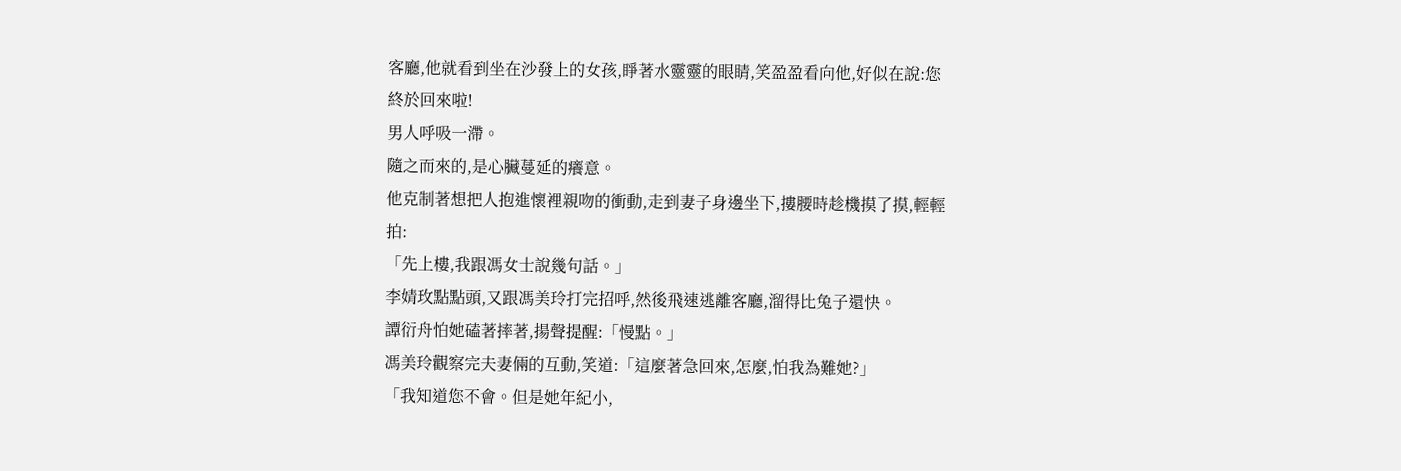客廳,他就看到坐在沙發上的女孩,睜著水靈靈的眼睛,笑盈盈看向他,好似在說:您終於回來啦!
男人呼吸一滯。
隨之而來的,是心臟蔓延的癢意。
他克制著想把人抱進懷裡親吻的衝動,走到妻子身邊坐下,摟腰時趁機摸了摸,輕輕拍:
「先上樓,我跟馮女士說幾句話。」
李婧玫點點頭,又跟馮美玲打完招呼,然後飛速逃離客廳,溜得比兔子還快。
譚衍舟怕她磕著摔著,揚聲提醒:「慢點。」
馮美玲觀察完夫妻倆的互動,笑道:「這麼著急回來,怎麼,怕我為難她?」
「我知道您不會。但是她年紀小,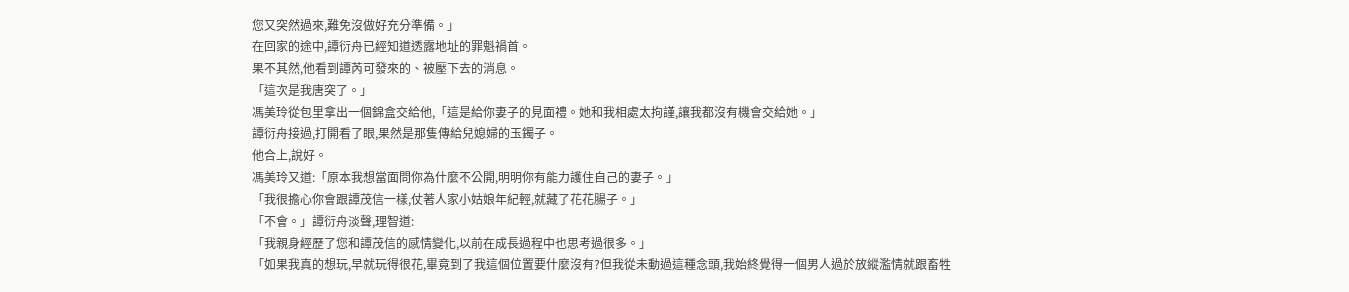您又突然過來,難免沒做好充分準備。」
在回家的途中,譚衍舟已經知道透露地址的罪魁禍首。
果不其然,他看到譚芮可發來的、被壓下去的消息。
「這次是我唐突了。」
馮美玲從包里拿出一個錦盒交給他,「這是給你妻子的見面禮。她和我相處太拘謹,讓我都沒有機會交給她。」
譚衍舟接過,打開看了眼,果然是那隻傳給兒媳婦的玉鐲子。
他合上,說好。
馮美玲又道:「原本我想當面問你為什麼不公開,明明你有能力護住自己的妻子。」
「我很擔心你會跟譚茂信一樣,仗著人家小姑娘年紀輕,就藏了花花腸子。」
「不會。」譚衍舟淡聲,理智道:
「我親身經歷了您和譚茂信的感情變化,以前在成長過程中也思考過很多。」
「如果我真的想玩,早就玩得很花,畢竟到了我這個位置要什麼沒有?但我從未動過這種念頭,我始終覺得一個男人過於放縱濫情就跟畜牲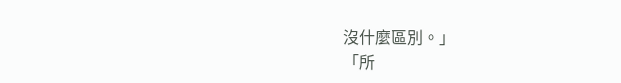沒什麼區別。」
「所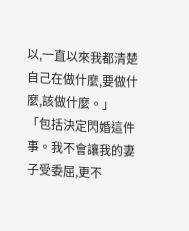以,一直以來我都清楚自己在做什麼,要做什麼,該做什麼。」
「包括決定閃婚這件事。我不會讓我的妻子受委屈,更不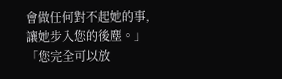會做任何對不起她的事,讓她步入您的後塵。」
「您完全可以放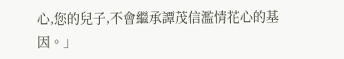心,您的兒子,不會繼承譚茂信濫情花心的基因。」